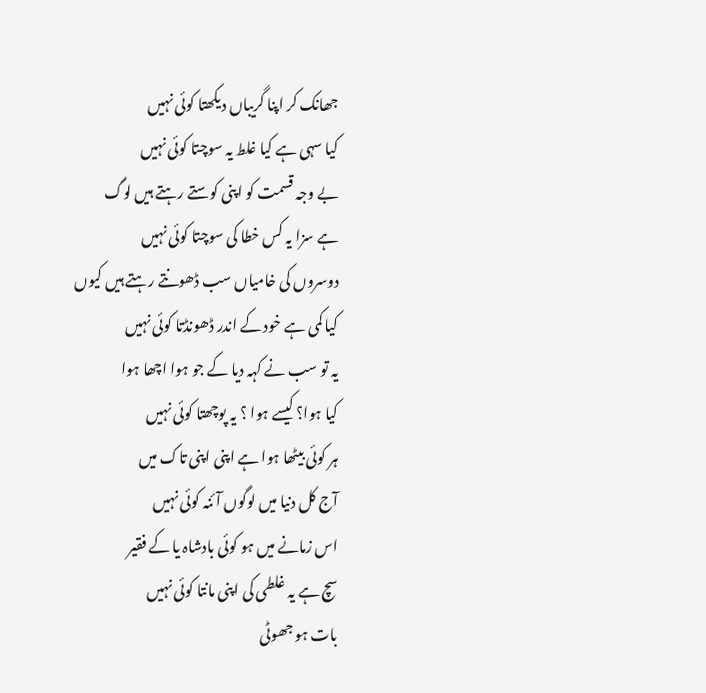جھانک کر اپنا گریباں دیکھتا کوئی نہیں
کیا سہی ہے کیا غلط یہ سوچتا کوئی نہیں
بے وجہ قسمت کو اپنی کوستے رہتے ہیں لوگ
ہے سزا یہ کس خطا کی سوچتا کوئی نہیں
دوسروں کی خامیاں سب ڈھونتے رہتے ہیں کیوں
کیا کمی ہے خود کے اندر ڈھونڈتا کوئی نہیں
یہ تو سب نے کہہ دیا کے جو ہوا اچھا ہوا
کیا ہوا؟ کیسے ہوا ؟ یہ پوچھتا کوئی نہیں
ہر کوئی بیٹھا ہوا ہے اپنی اپنی تاک میں
آج کل دنیا میں لوگوں آئنہ کوئی نہیں
اس زمانے میں ہو کوئی بادشاہ یا کے فقیر
سچ ہے یہ غلطی کی اپنی مانتا کوئی نہیں
بات ہو جھوٹی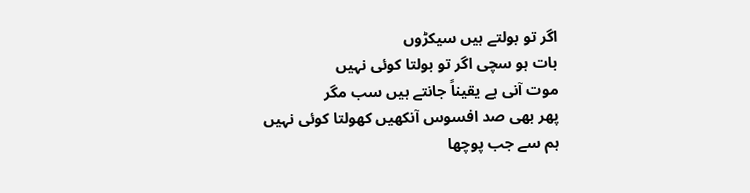اگر تو بولتے ہیں سیکڑوں
بات ہو سچی اگر تو بولتا کوئی نہیں
موت آنی ہے یقیناً جانتے ہیں سب مگر
پھر بھی صد افسوس آنکھیں کھولتا کوئی نہیں
ہم سے جب پوچھا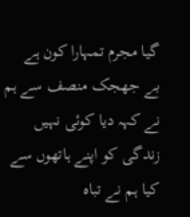گیا مجرم تمہارا کون ہے
بے جھجک منصف سے ہم نے کہہ دیا کوئی نہیں
زندگی کو اپنے ہاتھوں سے کیا ہم نے تباہ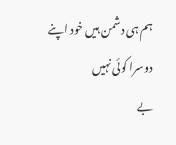ہم ہی دشمن ہیں خود اپنے دوسرا کوئی نہیں
بے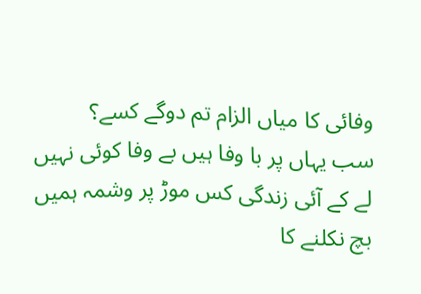وفائی کا میاں الزام تم دوگے کسے؟
سب یہاں پر با وفا ہیں بے وفا کوئی نہیں
لے کے آئی زندگی کس موڑ پر وشمہ ہمیں
بچ نکلنے کا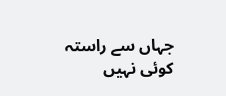جہاں سے راستہ کوئی نہیں